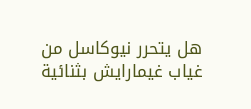هل يتحرر نيوكاسل من غياب غيمارايش بثنائية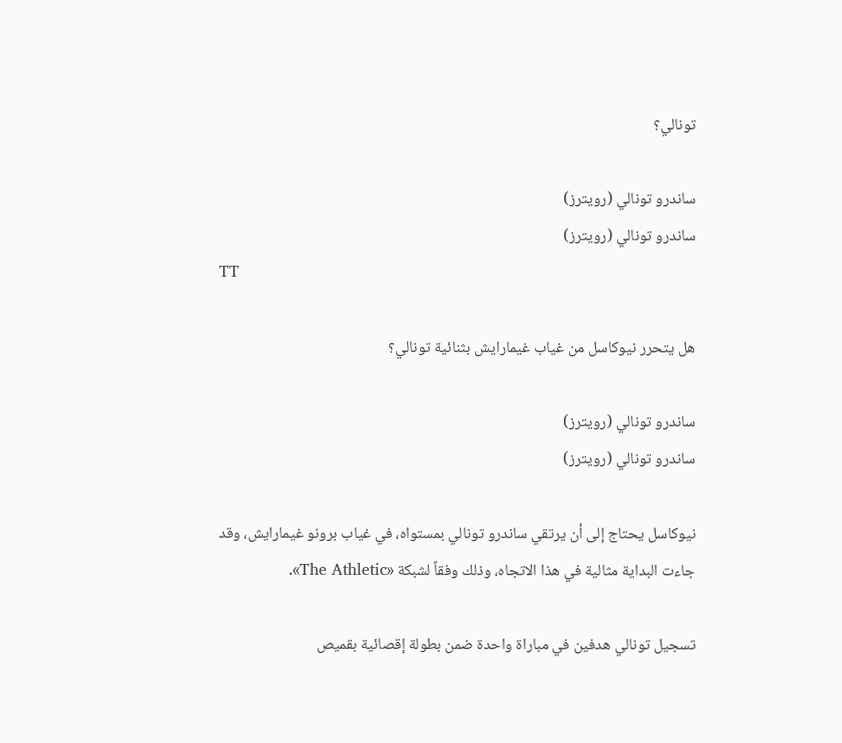تونالي؟

ساندرو تونالي (رويترز)
ساندرو تونالي (رويترز)
TT

هل يتحرر نيوكاسل من غياب غيمارايش بثنائية تونالي؟

ساندرو تونالي (رويترز)
ساندرو تونالي (رويترز)

نيوكاسل يحتاج إلى أن يرتقي ساندرو تونالي بمستواه، في غياب برونو غيمارايش، وقد جاءت البداية مثالية في هذا الاتجاه، وذلك وفقاً لشبكة «The Athletic».

تسجيل تونالي هدفين في مباراة واحدة ضمن بطولة إقصائية بقميص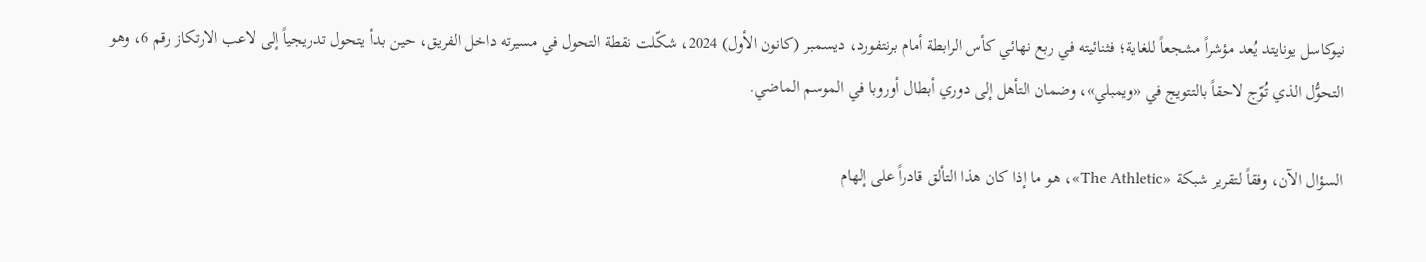نيوكاسل يونايتد يُعد مؤشراً مشجعاً للغاية؛ فثنائيته في ربع نهائي كأس الرابطة أمام برنتفورد، ديسمبر (كانون الأول) 2024، شكّلت نقطة التحول في مسيرته داخل الفريق، حين بدأ يتحول تدريجياً إلى لاعب الارتكاز رقم 6، وهو التحوُّل الذي تُوّج لاحقاً بالتتويج في «ويمبلي»، وضمان التأهل إلى دوري أبطال أوروبا في الموسم الماضي.

السؤال الآن، وفقاً لتقرير شبكة «The Athletic»، هو ما إذا كان هذا التألق قادراً على إلهام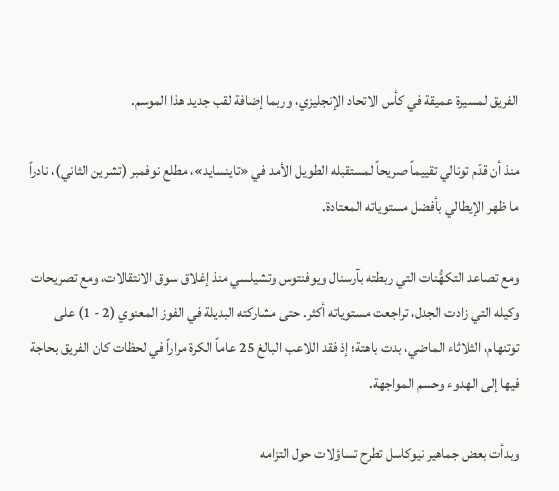الفريق لمسيرة عميقة في كأس الاتحاد الإنجليزي، وربما إضافة لقب جديد هذا الموسم.

منذ أن قدّم تونالي تقييماً صريحاً لمستقبله الطويل الأمد في «تاينسايد»، مطلع نوفمبر (تشرين الثاني)، نادراً ما ظهر الإيطالي بأفضل مستوياته المعتادة.

ومع تصاعد التكهُّنات التي ربطته بآرسنال ويوفنتوس وتشيلسي منذ إغلاق سوق الانتقالات، ومع تصريحات وكيله التي زادت الجدل، تراجعت مستوياته أكثر. حتى مشاركته البديلة في الفوز المعنوي (2 - 1) على توتنهام، الثلاثاء الماضي، بدت باهتة؛ إذ فقد اللاعب البالغ 25 عاماً الكرة مراراً في لحظات كان الفريق بحاجة فيها إلى الهدوء وحسم المواجهة.

وبدأت بعض جماهير نيوكاسل تطرح تساؤلات حول التزامه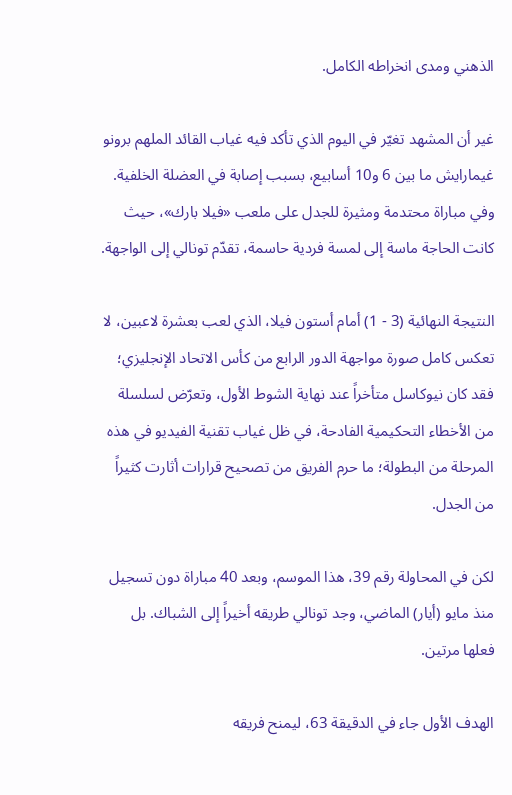الذهني ومدى انخراطه الكامل.

غير أن المشهد تغيّر في اليوم الذي تأكد فيه غياب القائد الملهم برونو غيمارايش ما بين 6 و10 أسابيع، بسبب إصابة في العضلة الخلفية. وفي مباراة محتدمة ومثيرة للجدل على ملعب «فيلا بارك»، حيث كانت الحاجة ماسة إلى لمسة فردية حاسمة، تقدّم تونالي إلى الواجهة.

النتيجة النهائية (3 - 1) أمام أستون فيلا، الذي لعب بعشرة لاعبين، لا تعكس كامل صورة مواجهة الدور الرابع من كأس الاتحاد الإنجليزي؛ فقد كان نيوكاسل متأخراً عند نهاية الشوط الأول، وتعرّض لسلسلة من الأخطاء التحكيمية الفادحة، في ظل غياب تقنية الفيديو في هذه المرحلة من البطولة؛ ما حرم الفريق من تصحيح قرارات أثارت كثيراً من الجدل.

لكن في المحاولة رقم 39، هذا الموسم، وبعد 40 مباراة دون تسجيل منذ مايو (أيار) الماضي، وجد تونالي طريقه أخيراً إلى الشباك. بل فعلها مرتين.

الهدف الأول جاء في الدقيقة 63، ليمنح فريقه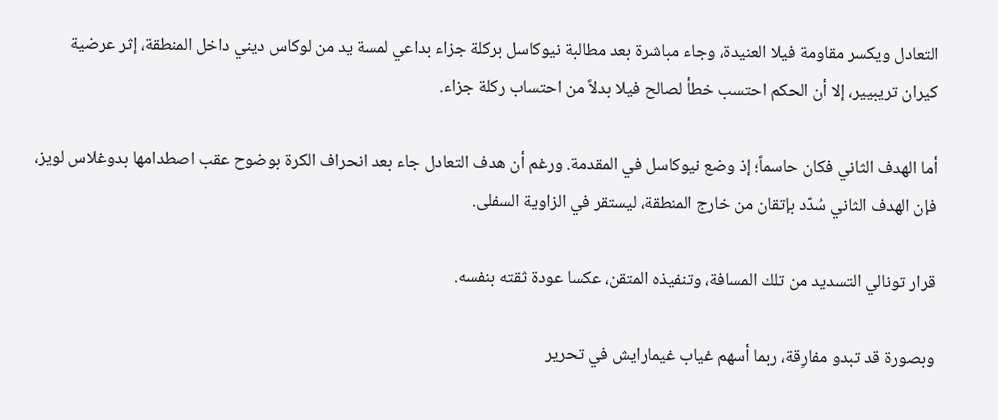التعادل ويكسر مقاومة فيلا العنيدة، وجاء مباشرة بعد مطالبة نيوكاسل بركلة جزاء بداعي لمسة يد من لوكاس ديني داخل المنطقة، إثر عرضية كيران تريبيير، إلا أن الحكم احتسب خطأ لصالح فيلا بدلاً من احتساب ركلة جزاء.

أما الهدف الثاني فكان حاسماً؛ إذ وضع نيوكاسل في المقدمة. ورغم أن هدف التعادل جاء بعد انحراف الكرة بوضوح عقب اصطدامها بدوغلاس لويز، فإن الهدف الثاني سُدّد بإتقان من خارج المنطقة، ليستقر في الزاوية السفلى.

قرار تونالي التسديد من تلك المسافة، وتنفيذه المتقن، عكسا عودة ثقته بنفسه.

وبصورة قد تبدو مفارِقة، ربما أسهم غياب غيمارايش في تحرير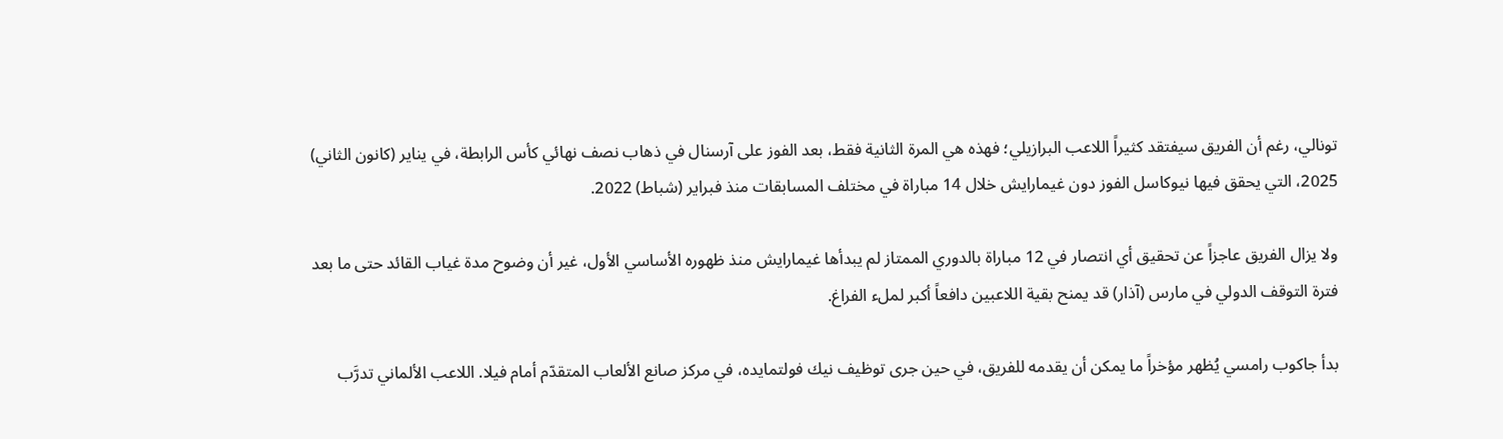تونالي، رغم أن الفريق سيفتقد كثيراً اللاعب البرازيلي؛ فهذه هي المرة الثانية فقط، بعد الفوز على آرسنال في ذهاب نصف نهائي كأس الرابطة، في يناير (كانون الثاني) 2025، التي يحقق فيها نيوكاسل الفوز دون غيمارايش خلال 14 مباراة في مختلف المسابقات منذ فبراير (شباط) 2022.

ولا يزال الفريق عاجزاً عن تحقيق أي انتصار في 12 مباراة بالدوري الممتاز لم يبدأها غيمارايش منذ ظهوره الأساسي الأول، غير أن وضوح مدة غياب القائد حتى ما بعد فترة التوقف الدولي في مارس (آذار) قد يمنح بقية اللاعبين دافعاً أكبر لملء الفراغ.

بدأ جاكوب رامسي يُظهر مؤخراً ما يمكن أن يقدمه للفريق، في حين جرى توظيف نيك فولتمايده، في مركز صانع الألعاب المتقدّم أمام فيلا. اللاعب الألماني تدرَّب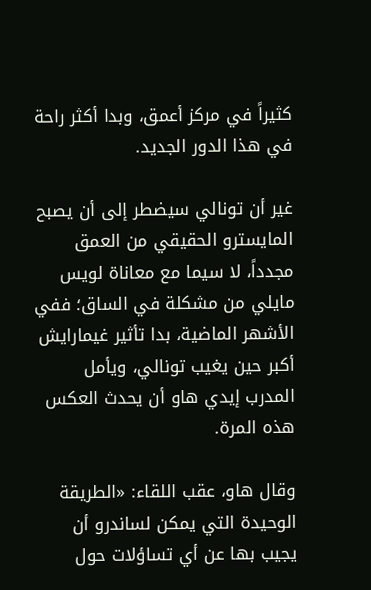كثيراً في مركز أعمق، وبدا أكثر راحة في هذا الدور الجديد.

غير أن تونالي سيضطر إلى أن يصبح المايسترو الحقيقي من العمق مجدداً، لا سيما مع معاناة لويس مايلي من مشكلة في الساق؛ ففي الأشهر الماضية، بدا تأثير غيمارايش أكبر حين يغيب تونالي، ويأمل المدرب إيدي هاو أن يحدث العكس هذه المرة.

وقال هاو، عقب اللقاء: «الطريقة الوحيدة التي يمكن لساندرو أن يجيب بها عن أي تساؤلات حول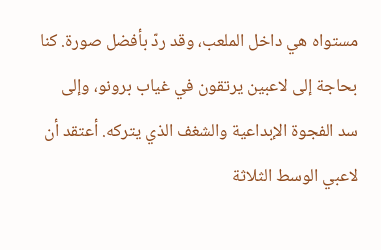مستواه هي داخل الملعب، وقد ردّ بأفضل صورة. كنا بحاجة إلى لاعبين يرتقون في غياب برونو، وإلى سد الفجوة الإبداعية والشغف الذي يتركه. أعتقد أن لاعبي الوسط الثلاثة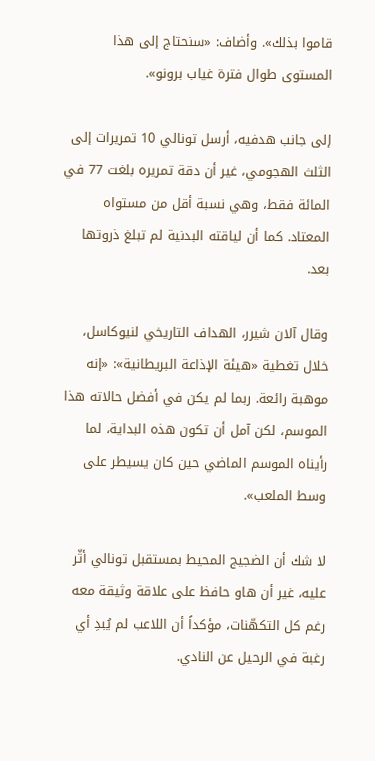قاموا بذلك». وأضاف: «سنحتاج إلى هذا المستوى طوال فترة غياب برونو».

إلى جانب هدفيه، أرسل تونالي 10 تمريرات إلى الثلث الهجومي، غير أن دقة تمريره بلغت 77 في المائة فقط، وهي نسبة أقل من مستواه المعتاد. كما أن لياقته البدنية لم تبلغ ذروتها بعد.

وقال آلان شيرر، الهداف التاريخي لنيوكاسل، خلال تغطية «هيئة الإذاعة البريطانية»: «إنه موهبة رائعة. ربما لم يكن في أفضل حالاته هذا الموسم، لكن آمل أن تكون هذه البداية، لما رأيناه الموسم الماضي حين كان يسيطر على وسط الملعب».

لا شك أن الضجيج المحيط بمستقبل تونالي أثّر عليه، غير أن هاو حافظ على علاقة وثيقة معه رغم كل التكهّنات، مؤكداً أن اللاعب لم يُبدِ أي رغبة في الرحيل عن النادي.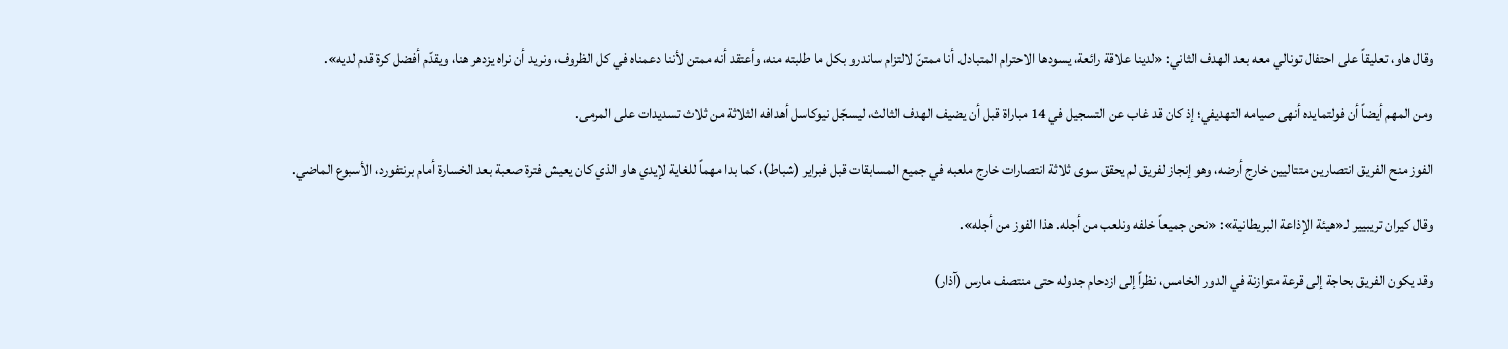وقال هاو، تعليقاً على احتفال تونالي معه بعد الهدف الثاني: «لدينا علاقة رائعة، يسودها الاحترام المتبادل. أنا ممتنّ لالتزام ساندرو بكل ما طلبته منه، وأعتقد أنه ممتن لأننا دعمناه في كل الظروف، ونريد أن نراه يزدهر هنا، ويقدّم أفضل كرة قدم لديه».

ومن المهم أيضاً أن فولتمايده أنهى صيامه التهديفي؛ إذ كان قد غاب عن التسجيل في 14 مباراة قبل أن يضيف الهدف الثالث، ليسجّل نيوكاسل أهدافه الثلاثة من ثلاث تسديدات على المرمى.

الفوز منح الفريق انتصارين متتاليين خارج أرضه، وهو إنجاز لفريق لم يحقق سوى ثلاثة انتصارات خارج ملعبه في جميع المسابقات قبل فبراير (شباط)، كما بدا مهماً للغاية لإيدي هاو الذي كان يعيش فترة صعبة بعد الخسارة أمام برنتفورد، الأسبوع الماضي.

وقال كيران تريبيير لـ«هيئة الإذاعة البريطانية»: «نحن جميعاً خلفه ونلعب من أجله. هذا الفوز من أجله».

وقد يكون الفريق بحاجة إلى قرعة متوازنة في الدور الخامس، نظراً إلى ازدحام جدوله حتى منتصف مارس (آذار)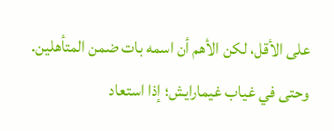على الأقل، لكن الأهم أن اسمه بات ضمن المتأهلين. وحتى في غياب غيمارايش؛ إذا استعاد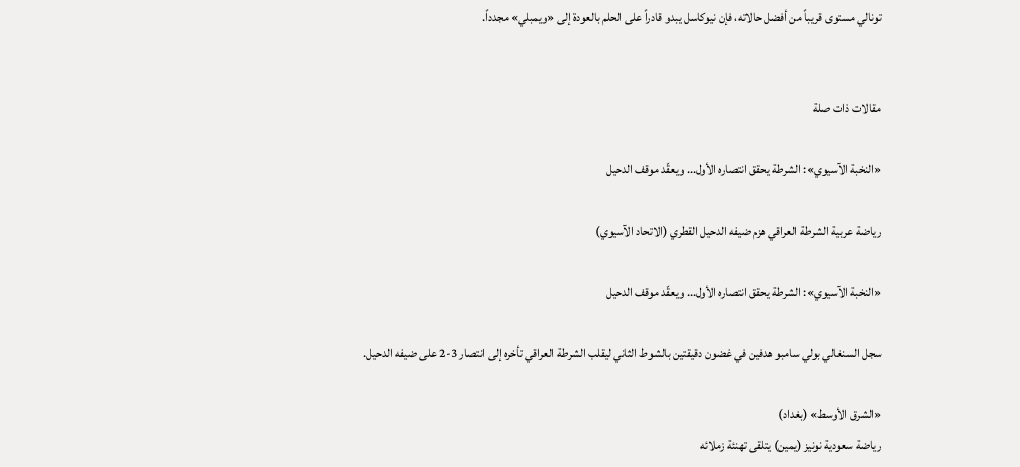تونالي مستوى قريباً من أفضل حالاته، فإن نيوكاسل يبدو قادراً على الحلم بالعودة إلى «ويمبلي» مجدداً.


مقالات ذات صلة

«النخبة الآسيوي»: الشرطة يحقق انتصاره الأول... ويعقّد موقف الدحيل

رياضة عربية الشرطة العراقي هزم ضيفه الدحيل القطري (الاتحاد الآسيوي)

«النخبة الآسيوي»: الشرطة يحقق انتصاره الأول... ويعقّد موقف الدحيل

سجل السنغالي بولي سامبو هدفين في غضون دقيقتين بالشوط الثاني ليقلب الشرطة العراقي تأخره إلى انتصار 3-2 على ضيفه الدحيل.

«الشرق الأوسط» (بغداد)
رياضة سعودية نونيز (يمين) يتلقى تهنئة زملائه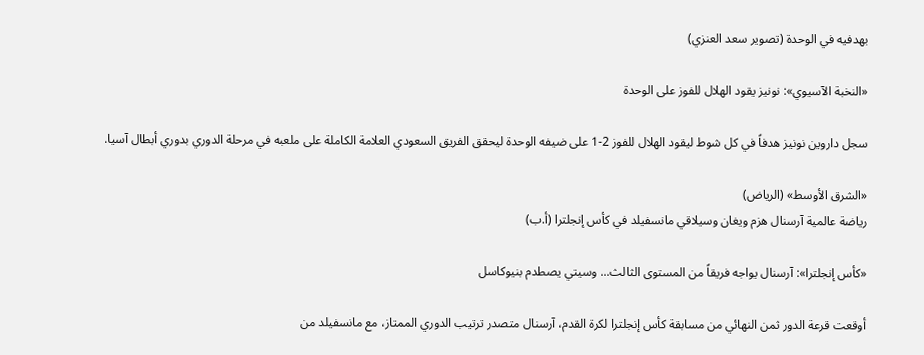بهدفيه في الوحدة (تصوير سعد العنزي)

«النخبة الآسيوي»: نونيز يقود الهلال للفوز على الوحدة

سجل داروين نونيز هدفاً في كل شوط ليقود الهلال للفوز 2-1 على ضيفه الوحدة ليحقق الفريق السعودي العلامة الكاملة على ملعبه في مرحلة الدوري بدوري أبطال آسيا.

«الشرق الأوسط» (الرياض)
رياضة عالمية آرسنال هزم ويغان وسيلاقي مانسفيلد في كأس إنجلترا (أ.ب)

«كأس إنجلترا»: آرسنال يواجه فريقاً من المستوى الثالث... وسيتي يصطدم بنيوكاسل

أوقعت قرعة الدور ثمن النهائي من مسابقة كأس إنجلترا لكرة القدم، آرسنال متصدر ترتيب الدوري الممتاز، مع مانسفيلد من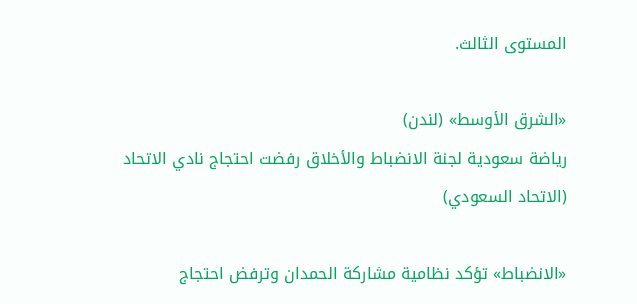المستوى الثالث.

«الشرق الأوسط» (لندن)
رياضة سعودية لجنة الانضباط والأخلاق رفضت احتجاج نادي الاتحاد (الاتحاد السعودي)

«الانضباط» تؤكد نظامية مشاركة الحمدان وترفض احتجاج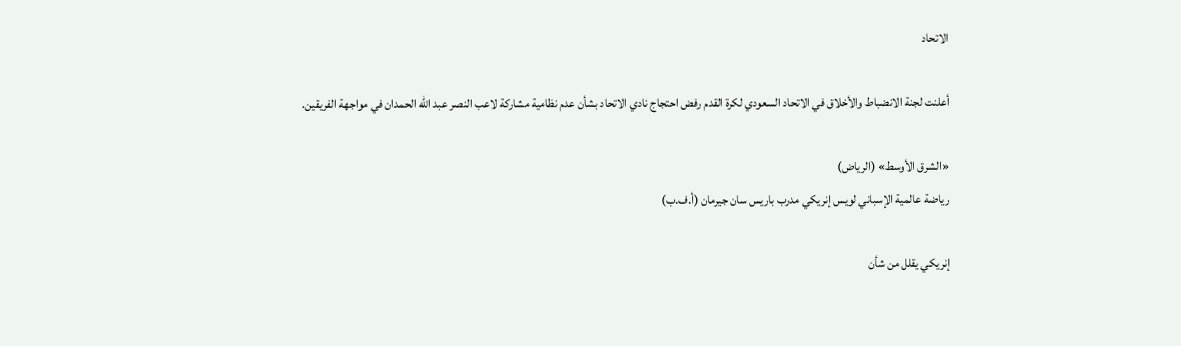الاتحاد

أعلنت لجنة الانضباط والأخلاق في الاتحاد السعودي لكرة القدم رفض احتجاج نادي الاتحاد بشأن عدم نظامية مشاركة لاعب النصر عبد الله الحمدان في مواجهة الفريقين.

«الشرق الأوسط» (الرياض)
رياضة عالمية الإسباني لويس إنريكي مدرب باريس سان جيرمان (أ.ف.ب)

إنريكي يقلل من شأن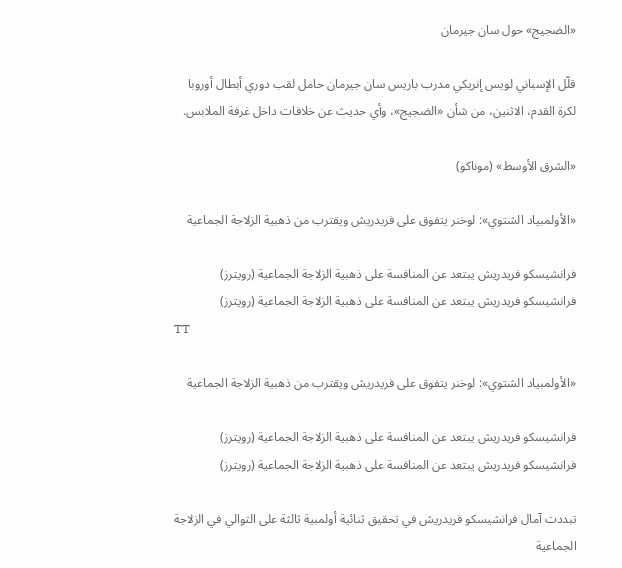«الضجيج» حول سان جيرمان

قلّل الإسباني لويس إنريكي مدرب باريس سان جيرمان حامل لقب دوري أبطال أوروبا لكرة القدم، الاثنين، من شأن «الضجيج»، وأي حديث عن خلافات داخل غرفة الملابس.

«الشرق الأوسط» (موناكو)

«الأولمبياد الشتوي»: لوخنر يتفوق على فريدريش ويقترب من ذهبية الزلاجة الجماعية

فرانشيسكو فريدريش يبتعد عن المنافسة على ذهبية الزلاجة الجماعية (رويترز)
فرانشيسكو فريدريش يبتعد عن المنافسة على ذهبية الزلاجة الجماعية (رويترز)
TT

«الأولمبياد الشتوي»: لوخنر يتفوق على فريدريش ويقترب من ذهبية الزلاجة الجماعية

فرانشيسكو فريدريش يبتعد عن المنافسة على ذهبية الزلاجة الجماعية (رويترز)
فرانشيسكو فريدريش يبتعد عن المنافسة على ذهبية الزلاجة الجماعية (رويترز)

تبددت آمال فرانشيسكو فريدريش في تحقيق ثنائية أولمبية ثالثة على التوالي في الزلاجة الجماعية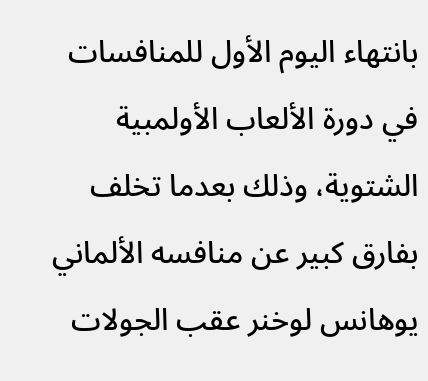بانتهاء اليوم الأول للمنافسات في دورة الألعاب الأولمبية الشتوية، وذلك بعدما تخلف بفارق كبير عن منافسه الألماني يوهانس لوخنر عقب الجولات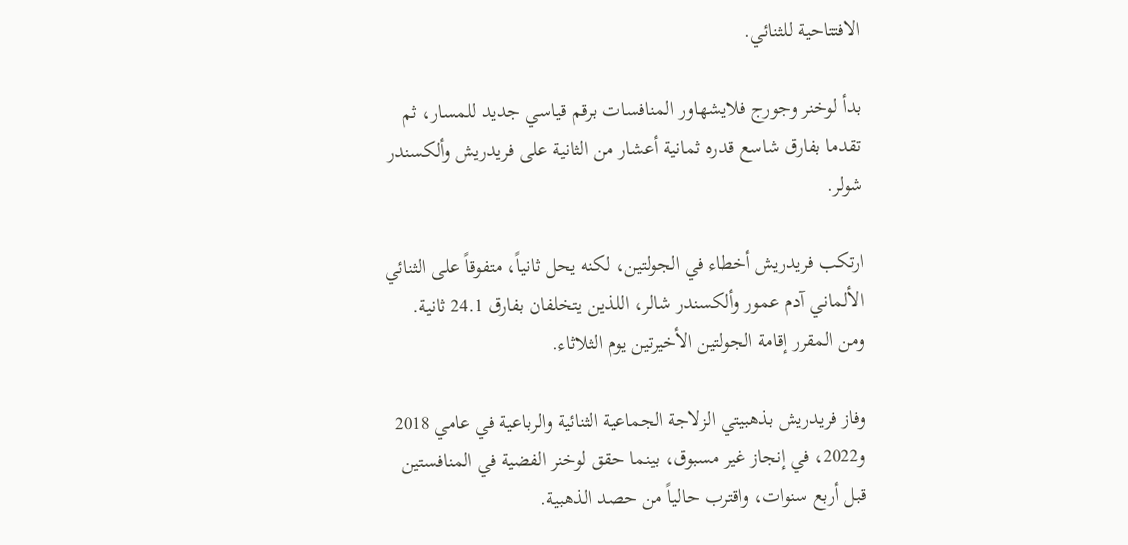الافتتاحية للثنائي.

بدأ لوخنر وجورج فلايشهاور المنافسات برقم قياسي جديد للمسار، ثم تقدما بفارق شاسع قدره ثمانية أعشار من الثانية على فريدريش وألكسندر شولر.

ارتكب فريدريش أخطاء في الجولتين، لكنه يحل ثانياً، متفوقاً على الثنائي الألماني آدم عمور وألكسندر شالر، اللذين يتخلفان بفارق 24.1 ثانية. ومن المقرر إقامة الجولتين الأخيرتين يوم الثلاثاء.

وفاز فريدريش بذهبيتي الزلاجة الجماعية الثنائية والرباعية في عامي 2018 و2022، في إنجاز غير مسبوق، بينما حقق لوخنر الفضية في المنافستين قبل أربع سنوات، واقترب حالياً من حصد الذهبية.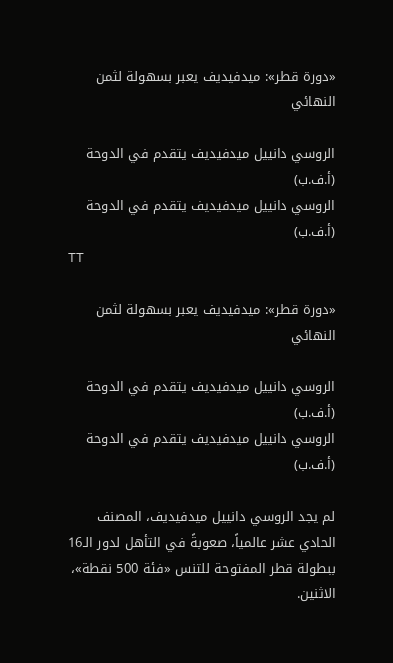«دورة قطر»: ميدفيديف يعبر بسهولة لثمن النهائي

الروسي دانييل ميدفيديف يتقدم في الدوحة (أ.ف.ب)
الروسي دانييل ميدفيديف يتقدم في الدوحة (أ.ف.ب)
TT

«دورة قطر»: ميدفيديف يعبر بسهولة لثمن النهائي

الروسي دانييل ميدفيديف يتقدم في الدوحة (أ.ف.ب)
الروسي دانييل ميدفيديف يتقدم في الدوحة (أ.ف.ب)

لم يجد الروسي دانييل ميدفيديف، المصنف الحادي عشر عالمياً، صعوبةً في التأهل لدور الـ16 ببطولة قطر المفتوحة للتنس «فئة 500 نقطة»، الاثنين.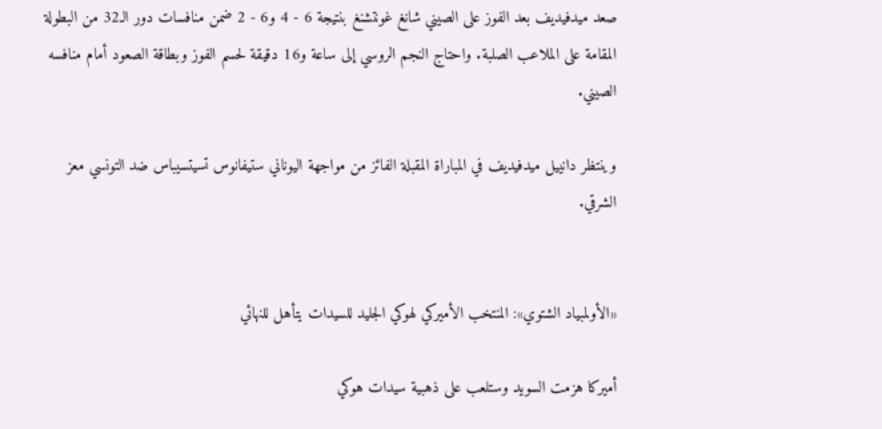صعد ميدفيديف بعد الفوز على الصيني شانغ غونتشنغ بنتيجة 6 - 4 و6 - 2 ضمن منافسات دور الـ32 من البطولة المقامة على الملاعب الصلبة. واحتاج النجم الروسي إلى ساعة و16 دقيقة لحسم الفوز وبطاقة الصعود أمام منافسه الصيني.

وينتظر دانييل ميدفيديف في المباراة المقبلة الفائز من مواجهة اليوناني ستيفانوس تسيتسيباس ضد التونسي معز الشرقي.


«الأولمبياد الشتوي»: المنتخب الأميركي لهوكي الجليد للسيدات يتأهل للنهائي

أميركا هزمت السويد وستلعب على ذهبية سيدات هوكي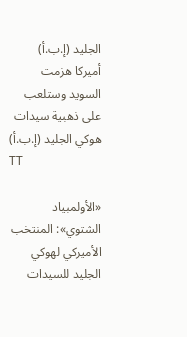الجليد (إ.ب.أ)
أميركا هزمت السويد وستلعب على ذهبية سيدات هوكي الجليد (إ.ب.أ)
TT

«الأولمبياد الشتوي»: المنتخب الأميركي لهوكي الجليد للسيدات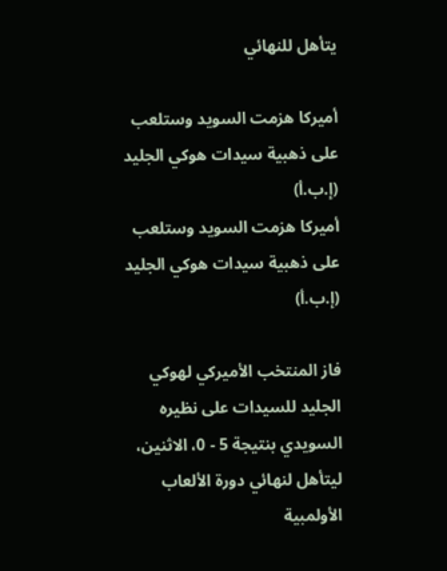يتأهل للنهائي

أميركا هزمت السويد وستلعب على ذهبية سيدات هوكي الجليد (إ.ب.أ)
أميركا هزمت السويد وستلعب على ذهبية سيدات هوكي الجليد (إ.ب.أ)

فاز المنتخب الأميركي لهوكي الجليد للسيدات على نظيره السويدي بنتيجة 5 - 0، الاثنين، ليتأهل لنهائي دورة الألعاب الأولمبية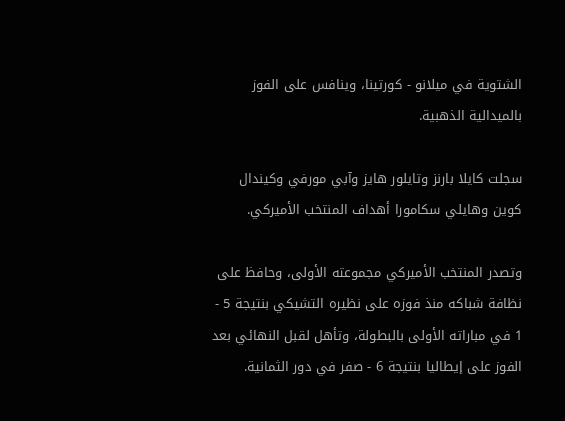الشتوية في ميلانو - كورتينا، وينافس على الفوز بالميدالية الذهبية.

سجلت كايلا بارنز وتايلور هايز وآبي مورفي وكيندال كوين وهايلي سكامورا أهداف المنتخب الأميركي.

وتصدر المنتخب الأميركي مجموعته الأولى، وحافظ على نظافة شباكه منذ فوزه على نظيره التشيكي بنتيجة 5 - 1 في مباراته الأولى بالبطولة، وتأهل لقبل النهائي بعد الفوز على إيطاليا بنتيجة 6 - صفر في دور الثمانية.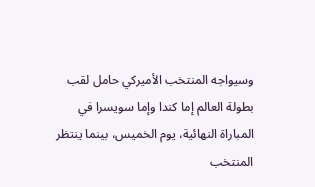وسيواجه المنتخب الأميركي حامل لقب بطولة العالم إما كندا وإما سويسرا في المباراة النهائية، يوم الخميس، بينما ينتظر المنتخب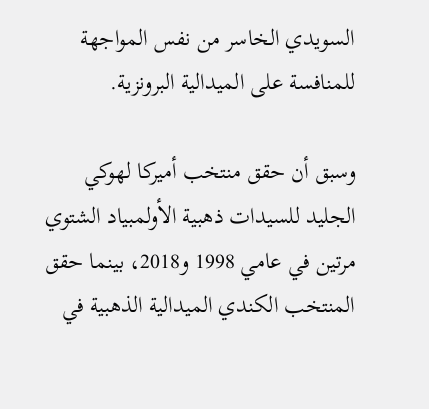السويدي الخاسر من نفس المواجهة للمنافسة على الميدالية البرونزية.

وسبق أن حقق منتخب أميركا لهوكي الجليد للسيدات ذهبية الأولمبياد الشتوي مرتين في عامي 1998 و2018، بينما حقق المنتخب الكندي الميدالية الذهبية في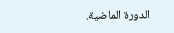الدورة الماضية.